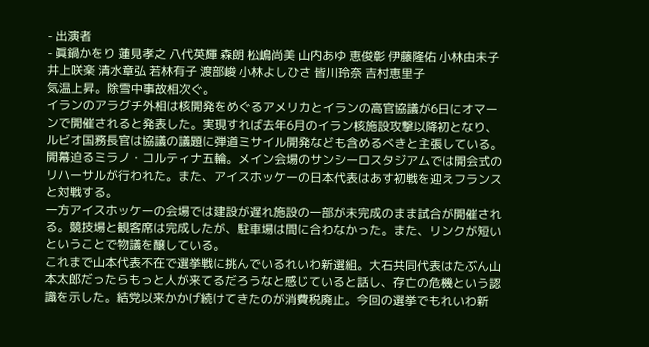- 出演者
- 眞鍋かをり 蓮見孝之 八代英輝 森朗 松嶋尚美 山内あゆ 恵俊彰 伊藤隆佑 小林由未子 井上咲楽 清水章弘 若林有子 渡部峻 小林よしひさ 皆川玲奈 吉村恵里子
気温上昇。除雪中事故相次ぐ。
イランのアラグチ外相は核開発をめぐるアメリカとイランの高官協議が6日にオマーンで開催されると発表した。実現すれば去年6月のイラン核施設攻撃以降初となり、ルビオ国務長官は協議の議題に弾道ミサイル開発なども含めるべきと主張している。
開幕迫るミラノ・コルティナ五輪。メイン会場のサンシーロスタジアムでは開会式のリハーサルが行われた。また、アイスホッケーの日本代表はあす初戦を迎えフランスと対戦する。
一方アイスホッケーの会場では建設が遅れ施設の一部が未完成のまま試合が開催される。競技場と観客席は完成したが、駐車場は間に合わなかった。また、リンクが短いということで物議を醸している。
これまで山本代表不在で選挙戦に挑んでいるれいわ新選組。大石共同代表はたぶん山本太郎だったらもっと人が来てるだろうなと感じていると話し、存亡の危機という認識を示した。結党以来かかげ続けてきたのが消費税廃止。今回の選挙でもれいわ新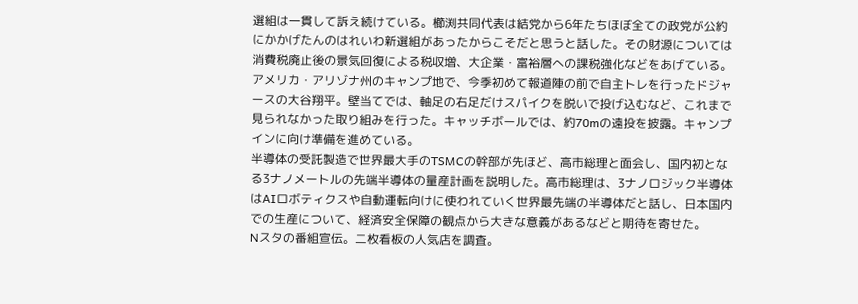選組は一貫して訴え続けている。櫛渕共同代表は結党から6年たちほぼ全ての政党が公約にかかげたんのはれいわ新選組があったからこそだと思うと話した。その財源については消費税廃止後の景気回復による税収増、大企業・富裕層への課税強化などをあげている。
アメリカ・アリゾナ州のキャンプ地で、今季初めて報道陣の前で自主トレを行ったドジャースの大谷翔平。壁当てでは、軸足の右足だけスパイクを脱いで投げ込むなど、これまで見られなかった取り組みを行った。キャッチボールでは、約70mの遠投を披露。キャンプインに向け準備を進めている。
半導体の受託製造で世界最大手のTSMCの幹部が先ほど、高市総理と面会し、国内初となる3ナノメートルの先端半導体の量産計画を説明した。高市総理は、3ナノロジック半導体はAIロボティクスや自動運転向けに使われていく世界最先端の半導体だと話し、日本国内での生産について、経済安全保障の観点から大きな意義があるなどと期待を寄せた。
Nスタの番組宣伝。二枚看板の人気店を調査。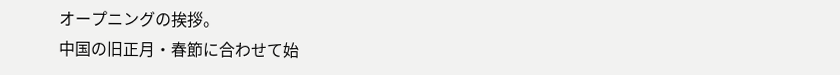オープニングの挨拶。
中国の旧正月・春節に合わせて始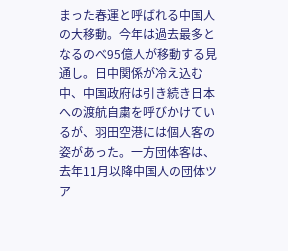まった春運と呼ばれる中国人の大移動。今年は過去最多となるのべ95億人が移動する見通し。日中関係が冷え込む中、中国政府は引き続き日本への渡航自粛を呼びかけているが、羽田空港には個人客の姿があった。一方団体客は、去年11月以降中国人の団体ツア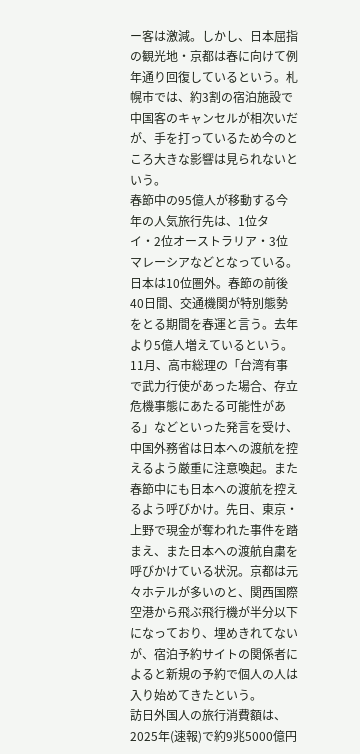ー客は激減。しかし、日本屈指の観光地・京都は春に向けて例年通り回復しているという。札幌市では、約3割の宿泊施設で中国客のキャンセルが相次いだが、手を打っているため今のところ大きな影響は見られないという。
春節中の95億人が移動する今年の人気旅行先は、1位タイ・2位オーストラリア・3位マレーシアなどとなっている。日本は10位圏外。春節の前後40日間、交通機関が特別態勢をとる期間を春運と言う。去年より5億人増えているという。11月、高市総理の「台湾有事で武力行使があった場合、存立危機事態にあたる可能性がある」などといった発言を受け、中国外務省は日本への渡航を控えるよう厳重に注意喚起。また春節中にも日本への渡航を控えるよう呼びかけ。先日、東京・上野で現金が奪われた事件を踏まえ、また日本への渡航自粛を呼びかけている状況。京都は元々ホテルが多いのと、関西国際空港から飛ぶ飛行機が半分以下になっており、埋めきれてないが、宿泊予約サイトの関係者によると新規の予約で個人の人は入り始めてきたという。
訪日外国人の旅行消費額は、2025年(速報)で約9兆5000億円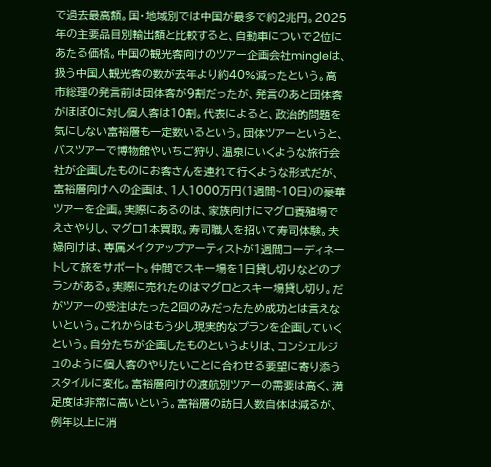で過去最高額。国・地域別では中国が最多で約2兆円。2025年の主要品目別輸出額と比較すると、自動車についで2位にあたる価格。中国の観光客向けのツアー企画会社mingleは、扱う中国人観光客の数が去年より約40%減ったという。高市総理の発言前は団体客が9割だったが、発言のあと団体客がほぼ0に対し個人客は10割。代表によると、政治的問題を気にしない富裕層も一定数いるという。団体ツアーというと、バスツアーで博物館やいちご狩り、温泉にいくような旅行会社が企画したものにお客さんを連れて行くような形式だが、富裕層向けへの企画は、1人1000万円(1週間~10日)の豪華ツアーを企画。実際にあるのは、家族向けにマグロ養殖場でえさやりし、マグロ1本買取。寿司職人を招いて寿司体験。夫婦向けは、専属メイクアップアーティストが1週間コーディネートして旅をサポート。仲間でスキー場を1日貸し切りなどのプランがある。実際に売れたのはマグロとスキー場貸し切り。だがツアーの受注はたった2回のみだったため成功とは言えないという。これからはもう少し現実的なプランを企画していくという。自分たちが企画したものというよりは、コンシェルジュのように個人客のやりたいことに合わせる要望に寄り添うスタイルに変化。富裕層向けの渡航別ツアーの需要は高く、満足度は非常に高いという。富裕層の訪日人数自体は減るが、例年以上に消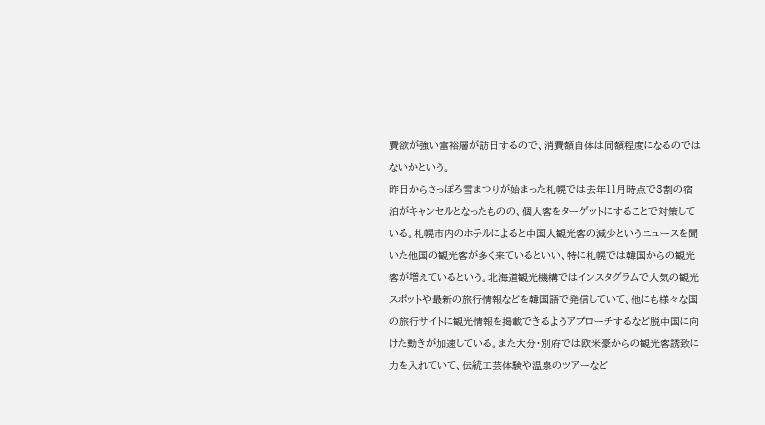費欲が強い富裕層が訪日するので、消費額自体は同額程度になるのではないかという。
昨日からさっぽろ雪まつりが始まった札幌では去年11月時点で3割の宿泊がキャンセルとなったものの、個人客をターゲットにすることで対策している。札幌市内のホテルによると中国人観光客の減少というニュースを聞いた他国の観光客が多く来ているといい、特に札幌では韓国からの観光客が増えているという。北海道観光機構ではインスタグラムで人気の観光スポットや最新の旅行情報などを韓国語で発信していて、他にも様々な国の旅行サイトに観光情報を掲載できるようアプローチするなど脱中国に向けた動きが加速している。また大分・別府では欧米豪からの観光客誘致に力を入れていて、伝統工芸体験や温泉のツアーなど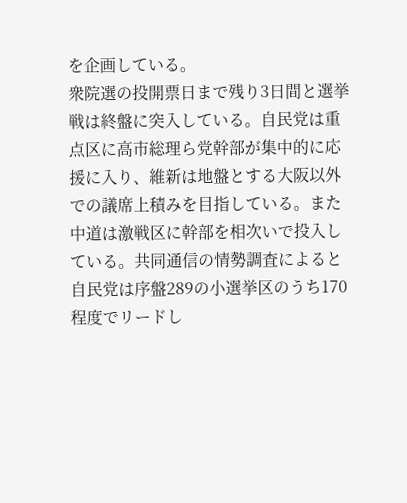を企画している。
衆院選の投開票日まで残り3日間と選挙戦は終盤に突入している。自民党は重点区に高市総理ら党幹部が集中的に応援に入り、維新は地盤とする大阪以外での議席上積みを目指している。また中道は激戦区に幹部を相次いで投入している。共同通信の情勢調査によると自民党は序盤289の小選挙区のうち170程度でリードし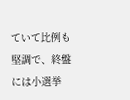ていて比例も堅調で、終盤には小選挙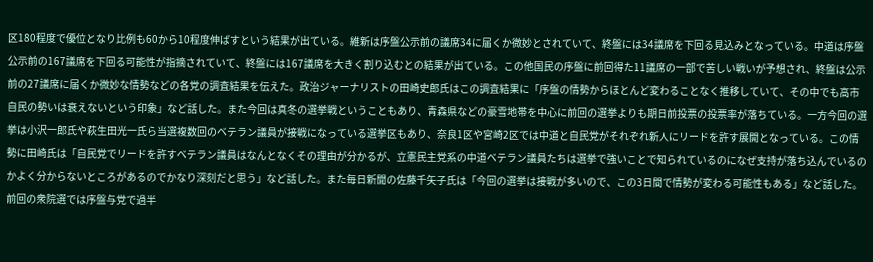区180程度で優位となり比例も60から10程度伸ばすという結果が出ている。維新は序盤公示前の議席34に届くか微妙とされていて、終盤には34議席を下回る見込みとなっている。中道は序盤公示前の167議席を下回る可能性が指摘されていて、終盤には167議席を大きく割り込むとの結果が出ている。この他国民の序盤に前回得た11議席の一部で苦しい戦いが予想され、終盤は公示前の27議席に届くか微妙な情勢などの各党の調査結果を伝えた。政治ジャーナリストの田崎史郎氏はこの調査結果に「序盤の情勢からほとんど変わることなく推移していて、その中でも高市自民の勢いは衰えないという印象」など話した。また今回は真冬の選挙戦ということもあり、青森県などの豪雪地帯を中心に前回の選挙よりも期日前投票の投票率が落ちている。一方今回の選挙は小沢一郎氏や萩生田光一氏ら当選複数回のベテラン議員が接戦になっている選挙区もあり、奈良1区や宮崎2区では中道と自民党がそれぞれ新人にリードを許す展開となっている。この情勢に田崎氏は「自民党でリードを許すベテラン議員はなんとなくその理由が分かるが、立憲民主党系の中道ベテラン議員たちは選挙で強いことで知られているのになぜ支持が落ち込んでいるのかよく分からないところがあるのでかなり深刻だと思う」など話した。また毎日新聞の佐藤千矢子氏は「今回の選挙は接戦が多いので、この3日間で情勢が変わる可能性もある」など話した。前回の衆院選では序盤与党で過半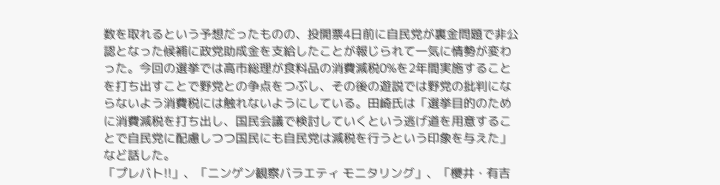数を取れるという予想だったものの、投開票4日前に自民党が裏金問題で非公認となった候補に政党助成金を支給したことが報じられて一気に情勢が変わった。今回の選挙では高市総理が食料品の消費減税0%を2年間実施することを打ち出すことで野党との争点をつぶし、その後の遊説では野党の批判にならないよう消費税には触れないようにしている。田崎氏は「選挙目的のために消費減税を打ち出し、国民会議で検討していくという逃げ道を用意することで自民党に配慮しつつ国民にも自民党は減税を行うという印象を与えた」など話した。
「プレバト!!」、「ニンゲン観察バラエティ モニタリング」、「櫻井・有吉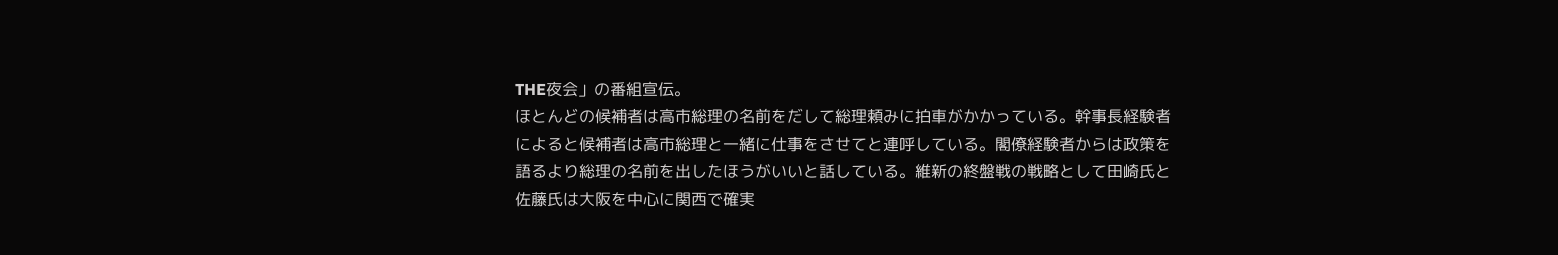THE夜会」の番組宣伝。
ほとんどの候補者は高市総理の名前をだして総理頼みに拍車がかかっている。幹事長経験者によると候補者は高市総理と一緒に仕事をさせてと連呼している。閣僚経験者からは政策を語るより総理の名前を出したほうがいいと話している。維新の終盤戦の戦略として田崎氏と佐藤氏は大阪を中心に関西で確実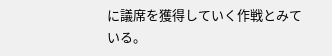に議席を獲得していく作戦とみている。